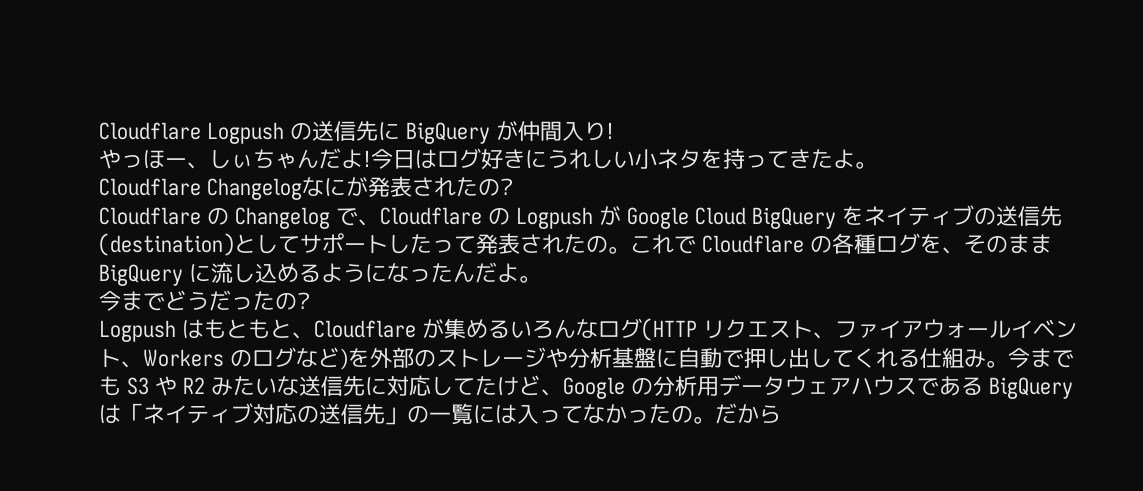Cloudflare Logpush の送信先に BigQuery が仲間入り!
やっほー、しぃちゃんだよ!今日はログ好きにうれしい小ネタを持ってきたよ。
Cloudflare Changelogなにが発表されたの?
Cloudflare の Changelog で、Cloudflare の Logpush が Google Cloud BigQuery をネイティブの送信先(destination)としてサポートしたって発表されたの。これで Cloudflare の各種ログを、そのまま BigQuery に流し込めるようになったんだよ。
今までどうだったの?
Logpush はもともと、Cloudflare が集めるいろんなログ(HTTP リクエスト、ファイアウォールイベント、Workers のログなど)を外部のストレージや分析基盤に自動で押し出してくれる仕組み。今までも S3 や R2 みたいな送信先に対応してたけど、Google の分析用データウェアハウスである BigQuery は「ネイティブ対応の送信先」の一覧には入ってなかったの。だから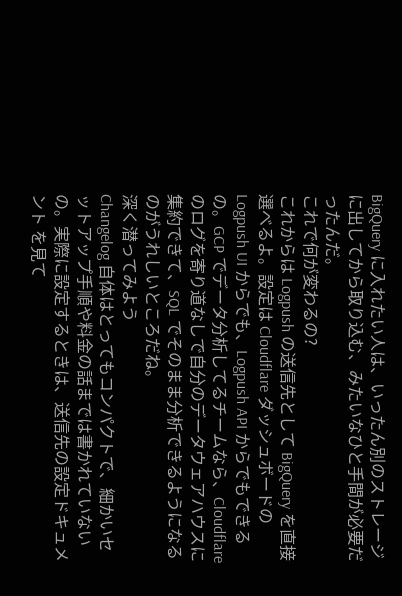BigQuery に入れたい人は、いったん別のストレージに出してから取り込む、みたいなひと手間が必要だったんだ。
これで何が変わるの?
これからは Logpush の送信先として BigQuery を直接選べるよ。設定は Cloudflare ダッシュボードの Logpush UI からでも、Logpush API からでもできるの。GCP でデータ分析してるチームなら、Cloudflare のログを寄り道なしで自分のデータウェアハウスに集約できて、SQL でそのまま分析できるようになるのがうれしいところだね。
深く潜ってみよう
Changelog 自体はとってもコンパクトで、細かいセットアップ手順や料金の話までは書かれていないの。実際に設定するときは、送信先の設定ドキュメント を見て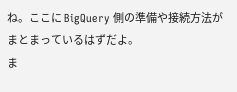ね。ここに BigQuery 側の準備や接続方法がまとまっているはずだよ。
ま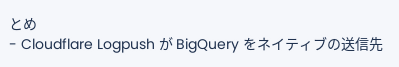とめ
- Cloudflare Logpush が BigQuery をネイティブの送信先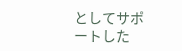としてサポートした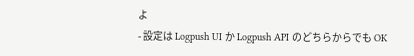よ
- 設定は Logpush UI か Logpush API のどちらからでも OK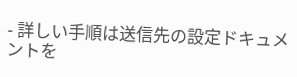- 詳しい手順は送信先の設定ドキュメントを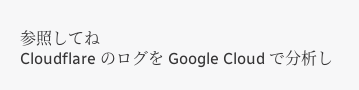参照してね
Cloudflare のログを Google Cloud で分析し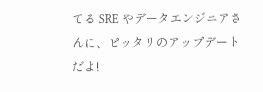てる SRE やデータエンジニアさんに、ピッタリのアップデートだよ!